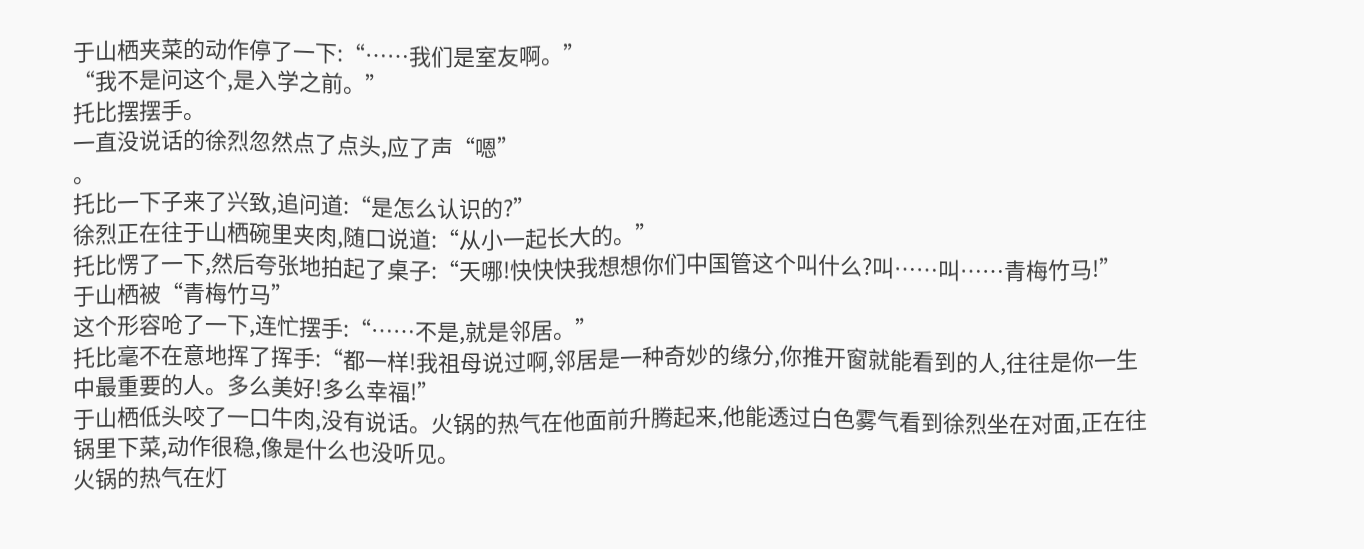于山栖夹菜的动作停了一下:“……我们是室友啊。”
“我不是问这个,是入学之前。”
托比摆摆手。
一直没说话的徐烈忽然点了点头,应了声“嗯”
。
托比一下子来了兴致,追问道:“是怎么认识的?”
徐烈正在往于山栖碗里夹肉,随口说道:“从小一起长大的。”
托比愣了一下,然后夸张地拍起了桌子:“天哪!快快快我想想你们中国管这个叫什么?叫……叫……青梅竹马!”
于山栖被“青梅竹马”
这个形容呛了一下,连忙摆手:“……不是,就是邻居。”
托比毫不在意地挥了挥手:“都一样!我祖母说过啊,邻居是一种奇妙的缘分,你推开窗就能看到的人,往往是你一生中最重要的人。多么美好!多么幸福!”
于山栖低头咬了一口牛肉,没有说话。火锅的热气在他面前升腾起来,他能透过白色雾气看到徐烈坐在对面,正在往锅里下菜,动作很稳,像是什么也没听见。
火锅的热气在灯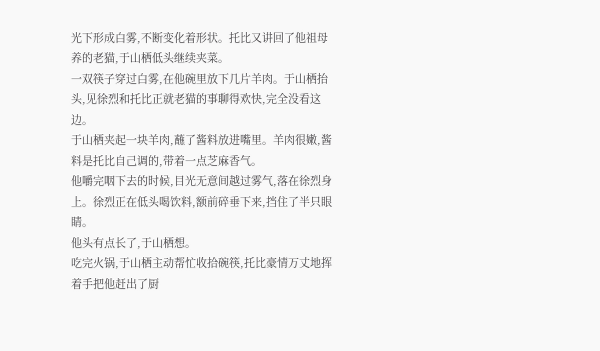光下形成白雾,不断变化着形状。托比又讲回了他祖母养的老猫,于山栖低头继续夹菜。
一双筷子穿过白雾,在他碗里放下几片羊肉。于山栖抬头,见徐烈和托比正就老猫的事聊得欢快,完全没看这边。
于山栖夹起一块羊肉,蘸了酱料放进嘴里。羊肉很嫩,酱料是托比自己调的,带着一点芝麻香气。
他嚼完咽下去的时候,目光无意间越过雾气,落在徐烈身上。徐烈正在低头喝饮料,额前碎垂下来,挡住了半只眼睛。
他头有点长了,于山栖想。
吃完火锅,于山栖主动帮忙收拾碗筷,托比豪情万丈地挥着手把他赶出了厨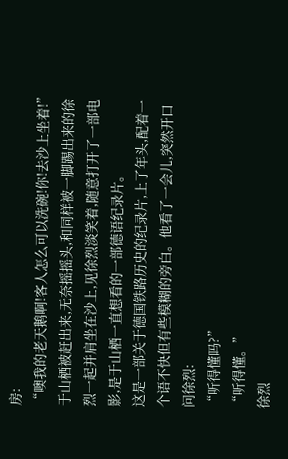房:
“噢我的老天鹅啊!客人怎么可以洗碗!你!去沙上坐着!”
于山栖被赶出来,无奈摇摇头,和同样被一脚踢出来的徐烈一起并肩坐在沙上,见徐烈淡笑着,随意打开了一部电影,是于山栖一直想看的一部德语纪录片。
这是一部关于德国铁路历史的纪录片,上了年头,配着一个语不快但有些模糊的旁白。他看了一会儿,突然开口问徐烈:
“听得懂吗?”
“听得懂。”
徐烈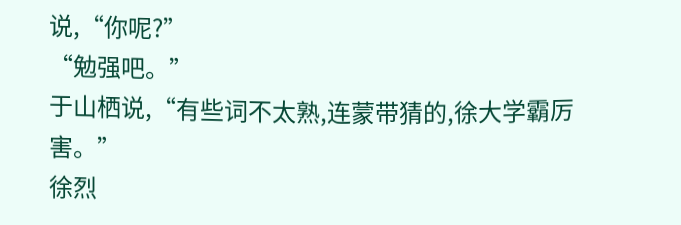说,“你呢?”
“勉强吧。”
于山栖说,“有些词不太熟,连蒙带猜的,徐大学霸厉害。”
徐烈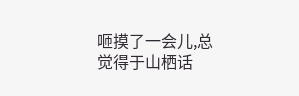咂摸了一会儿,总觉得于山栖话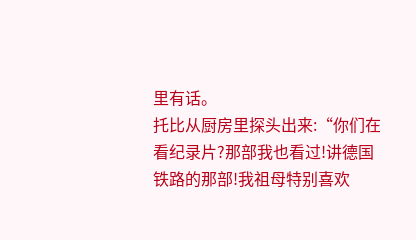里有话。
托比从厨房里探头出来:“你们在看纪录片?那部我也看过!讲德国铁路的那部!我祖母特别喜欢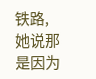铁路,她说那是因为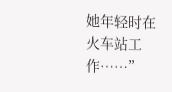她年轻时在火车站工作……”